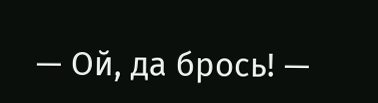— Ой, да брось! —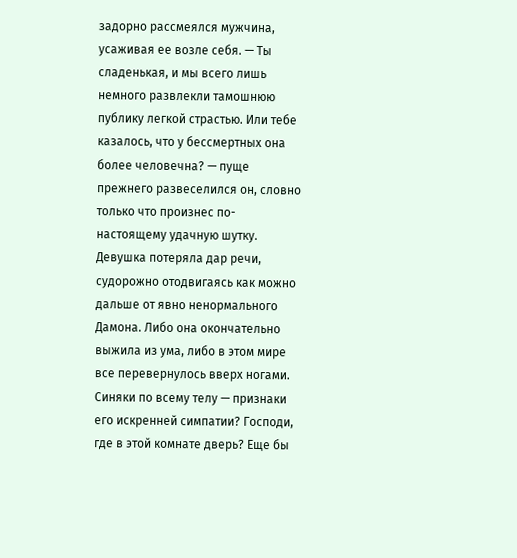задорно рассмеялся мужчина, усаживая ее возле себя. — Ты сладенькая, и мы всего лишь немного развлекли тамошнюю публику легкой страстью. Или тебе казалось, что у бессмертных она более человечна? — пуще прежнего развеселился он, словно только что произнес по-настоящему удачную шутку.
Девушка потеряла дар речи, судорожно отодвигаясь как можно дальше от явно ненормального Дамона. Либо она окончательно выжила из ума, либо в этом мире все перевернулось вверх ногами. Синяки по всему телу — признаки его искренней симпатии? Господи, где в этой комнате дверь? Еще бы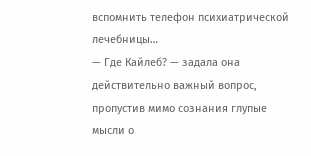вспомнить телефон психиатрической лечебницы…
— Где Кайлеб? — задала она действительно важный вопрос, пропустив мимо сознания глупые мысли о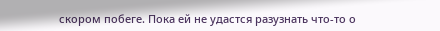скором побеге. Пока ей не удастся разузнать что-то о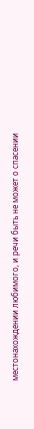местонахождении любимого, и речи быть не может о спасении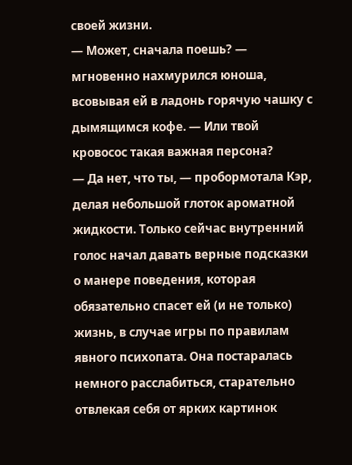своей жизни.
— Может, сначала поешь? — мгновенно нахмурился юноша, всовывая ей в ладонь горячую чашку с дымящимся кофе. — Или твой кровосос такая важная персона?
— Да нет, что ты, — пробормотала Кэр, делая небольшой глоток ароматной жидкости. Только сейчас внутренний голос начал давать верные подсказки о манере поведения, которая обязательно спасет ей (и не только) жизнь, в случае игры по правилам явного психопата. Она постаралась немного расслабиться, старательно отвлекая себя от ярких картинок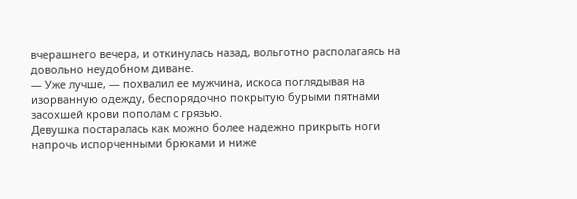вчерашнего вечера, и откинулась назад, вольготно располагаясь на довольно неудобном диване.
— Уже лучше, — похвалил ее мужчина, искоса поглядывая на изорванную одежду, беспорядочно покрытую бурыми пятнами засохшей крови пополам с грязью.
Девушка постаралась как можно более надежно прикрыть ноги напрочь испорченными брюками и ниже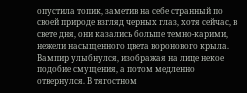опустила топик, заметив на себе странный по своей природе взгляд черных глаз, хотя сейчас, в свете дня, они казались больше темно-карими, нежели насыщенного цвета воронового крыла.
Вампир улыбнулся, изображая на лице некое подобие смущения, а потом медленно отвернулся. В тягостном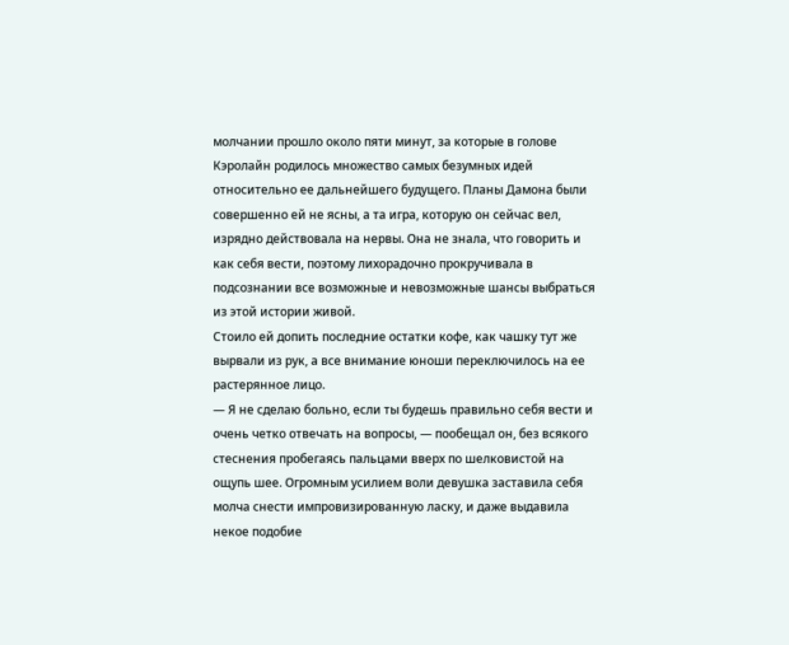молчании прошло около пяти минут, за которые в голове Кэролайн родилось множество самых безумных идей относительно ее дальнейшего будущего. Планы Дамона были совершенно ей не ясны, а та игра, которую он сейчас вел, изрядно действовала на нервы. Она не знала, что говорить и как себя вести, поэтому лихорадочно прокручивала в подсознании все возможные и невозможные шансы выбраться из этой истории живой.
Стоило ей допить последние остатки кофе, как чашку тут же вырвали из рук, а все внимание юноши переключилось на ее растерянное лицо.
— Я не сделаю больно, если ты будешь правильно себя вести и очень четко отвечать на вопросы, — пообещал он, без всякого стеснения пробегаясь пальцами вверх по шелковистой на ощупь шее. Огромным усилием воли девушка заставила себя молча снести импровизированную ласку, и даже выдавила некое подобие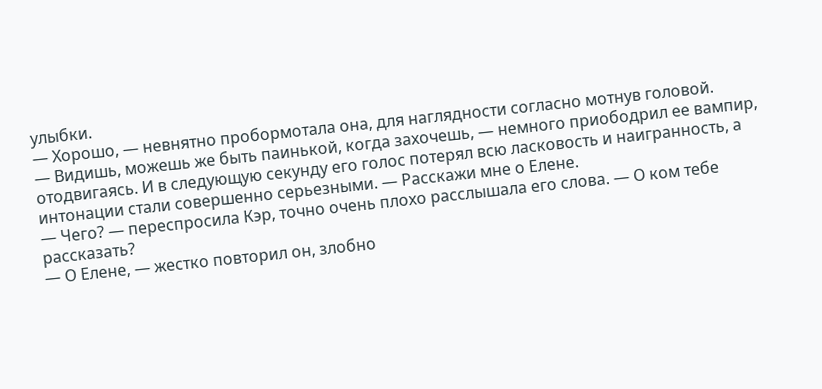улыбки.
— Хорошо, — невнятно пробормотала она, для наглядности согласно мотнув головой.
— Видишь, можешь же быть паинькой, когда захочешь, — немного приободрил ее вампир, отодвигаясь. И в следующую секунду его голос потерял всю ласковость и наигранность, а интонации стали совершенно серьезными. — Расскажи мне о Елене.
— Чего? — переспросила Кэр, точно очень плохо расслышала его слова. — О ком тебе рассказать?
— О Елене, — жестко повторил он, злобно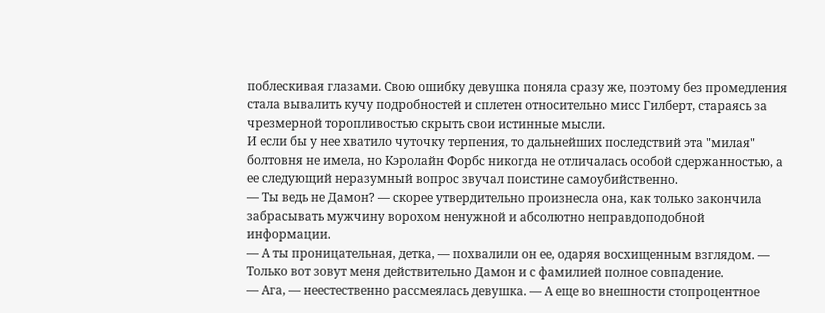поблескивая глазами. Свою ошибку девушка поняла сразу же, поэтому без промедления стала вывалить кучу подробностей и сплетен относительно мисс Гилберт, стараясь за чрезмерной торопливостью скрыть свои истинные мысли.
И если бы у нее хватило чуточку терпения, то дальнейших последствий эта "милая" болтовня не имела, но Кэролайн Форбс никогда не отличалась особой сдержанностью, а ее следующий неразумный вопрос звучал поистине самоубийственно.
— Ты ведь не Дамон? — скорее утвердительно произнесла она, как только закончила забрасывать мужчину ворохом ненужной и абсолютно неправдоподобной информации.
— А ты проницательная, детка, — похвалили он ее, одаряя восхищенным взглядом. — Только вот зовут меня действительно Дамон и с фамилией полное совпадение.
— Ага, — неестественно рассмеялась девушка. — А еще во внешности стопроцентное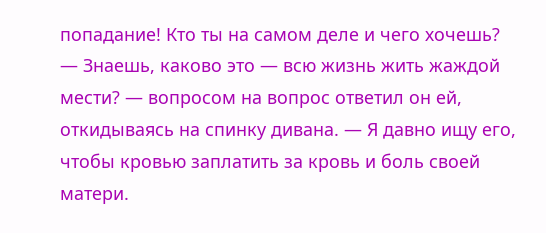попадание! Кто ты на самом деле и чего хочешь?
— Знаешь, каково это — всю жизнь жить жаждой мести? — вопросом на вопрос ответил он ей, откидываясь на спинку дивана. — Я давно ищу его, чтобы кровью заплатить за кровь и боль своей матери.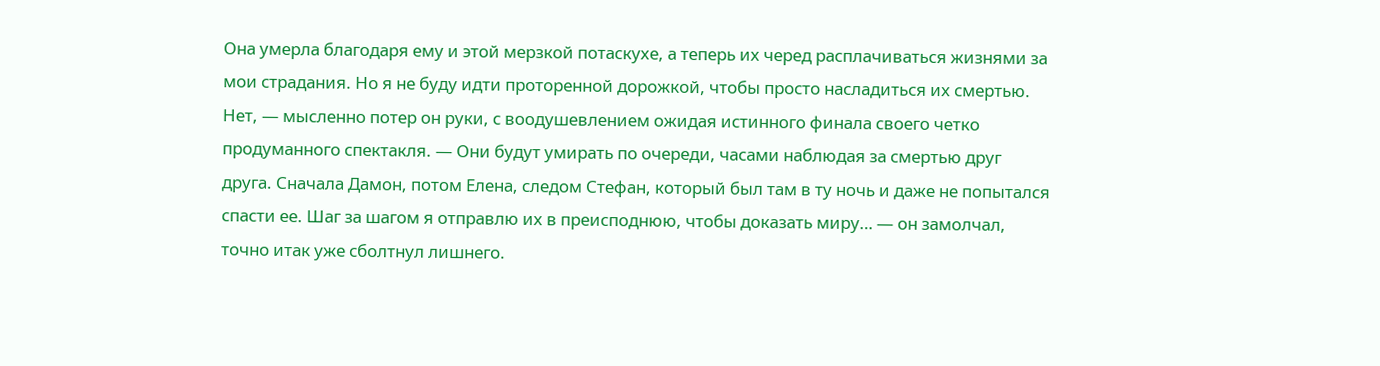Она умерла благодаря ему и этой мерзкой потаскухе, а теперь их черед расплачиваться жизнями за мои страдания. Но я не буду идти проторенной дорожкой, чтобы просто насладиться их смертью. Нет, — мысленно потер он руки, с воодушевлением ожидая истинного финала своего четко продуманного спектакля. — Они будут умирать по очереди, часами наблюдая за смертью друг друга. Сначала Дамон, потом Елена, следом Стефан, который был там в ту ночь и даже не попытался спасти ее. Шаг за шагом я отправлю их в преисподнюю, чтобы доказать миру… — он замолчал, точно итак уже сболтнул лишнего.